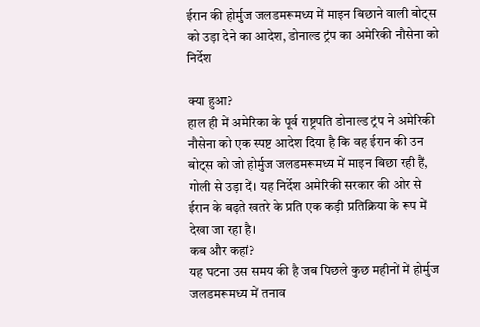ईरान की होर्मुज जलडमरूमध्य में माइन बिछाने वाली बोट्स को उड़ा देने का आदेश, डोनाल्ड ट्रंप का अमेरिकी नौसेना को निर्देश

क्या हुआ?
हाल ही में अमेरिका के पूर्व राष्ट्रपति डोनाल्ड ट्रंप ने अमेरिकी नौसेना को एक स्पष्ट आदेश दिया है कि वह ईरान की उन बोट्स को जो होर्मुज जलडमरूमध्य में माइन बिछा रही हैं, गोली से उड़ा दें। यह निर्देश अमेरिकी सरकार की ओर से ईरान के बढ़ते खतरे के प्रति एक कड़ी प्रतिक्रिया के रूप में देखा जा रहा है।
कब और कहां?
यह घटना उस समय की है जब पिछले कुछ महीनों में होर्मुज जलडमरूमध्य में तनाव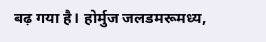बढ़ गया है। होर्मुज जलडमरूमध्य,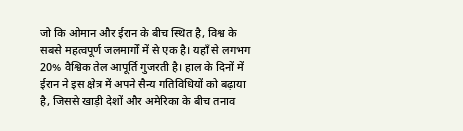जो कि ओमान और ईरान के बीच स्थित है, विश्व के सबसे महत्वपूर्ण जलमार्गों में से एक है। यहाँ से लगभग 20% वैश्विक तेल आपूर्ति गुजरती है। हाल के दिनों में ईरान ने इस क्षेत्र में अपने सैन्य गतिविधियों को बढ़ाया है, जिससे खाड़ी देशों और अमेरिका के बीच तनाव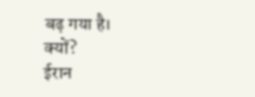बढ़ गया है।
क्यों?
ईरान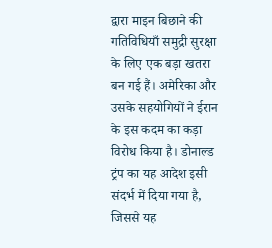द्वारा माइन बिछाने की गतिविधियाँ समुद्री सुरक्षा के लिए एक बड़ा खतरा बन गई हैं। अमेरिका और उसके सहयोगियों ने ईरान के इस कदम का कड़ा विरोध किया है। डोनाल्ड ट्रंप का यह आदेश इसी संदर्भ में दिया गया है, जिससे यह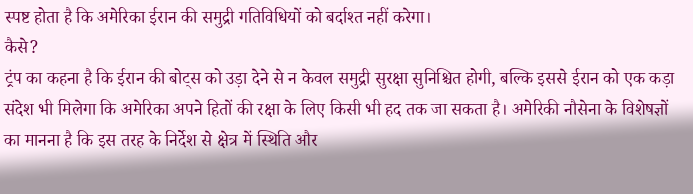स्पष्ट होता है कि अमेरिका ईरान की समुद्री गतिविधियों को बर्दाश्त नहीं करेगा।
कैसे?
ट्रंप का कहना है कि ईरान की बोट्स को उड़ा देने से न केवल समुद्री सुरक्षा सुनिश्चित होगी, बल्कि इससे ईरान को एक कड़ा संदेश भी मिलेगा कि अमेरिका अपने हितों की रक्षा के लिए किसी भी हद तक जा सकता है। अमेरिकी नौसेना के विशेषज्ञों का मानना है कि इस तरह के निर्देश से क्षेत्र में स्थिति और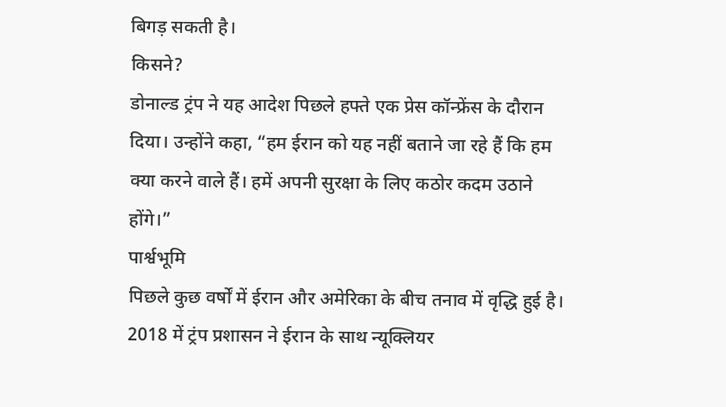बिगड़ सकती है।
किसने?
डोनाल्ड ट्रंप ने यह आदेश पिछले हफ्ते एक प्रेस कॉन्फ्रेंस के दौरान दिया। उन्होंने कहा, “हम ईरान को यह नहीं बताने जा रहे हैं कि हम क्या करने वाले हैं। हमें अपनी सुरक्षा के लिए कठोर कदम उठाने होंगे।”
पार्श्वभूमि
पिछले कुछ वर्षों में ईरान और अमेरिका के बीच तनाव में वृद्धि हुई है। 2018 में ट्रंप प्रशासन ने ईरान के साथ न्यूक्लियर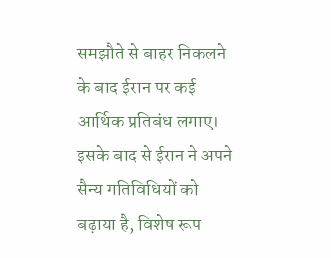समझौते से बाहर निकलने के बाद ईरान पर कई आर्थिक प्रतिबंध लगाए। इसके बाद से ईरान ने अपने सैन्य गतिविधियों को बढ़ाया है, विशेष रूप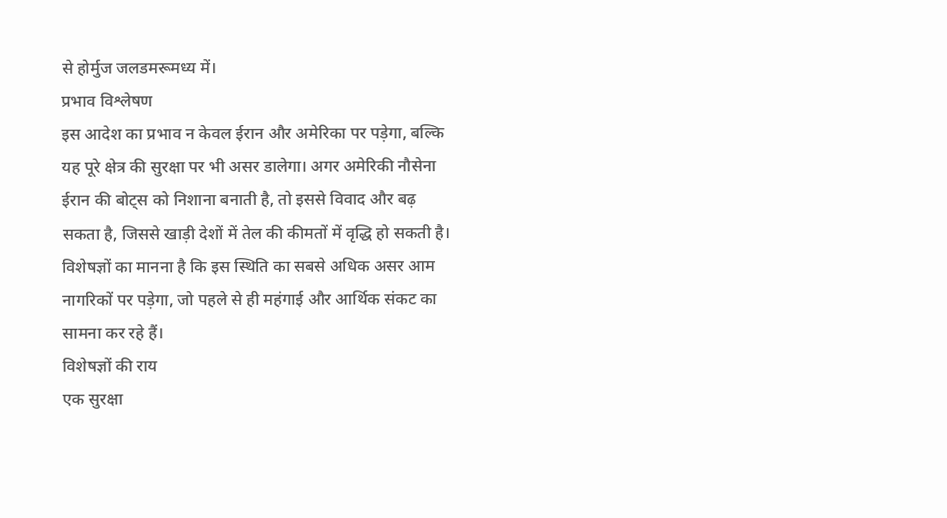से होर्मुज जलडमरूमध्य में।
प्रभाव विश्लेषण
इस आदेश का प्रभाव न केवल ईरान और अमेरिका पर पड़ेगा, बल्कि यह पूरे क्षेत्र की सुरक्षा पर भी असर डालेगा। अगर अमेरिकी नौसेना ईरान की बोट्स को निशाना बनाती है, तो इससे विवाद और बढ़ सकता है, जिससे खाड़ी देशों में तेल की कीमतों में वृद्धि हो सकती है। विशेषज्ञों का मानना है कि इस स्थिति का सबसे अधिक असर आम नागरिकों पर पड़ेगा, जो पहले से ही महंगाई और आर्थिक संकट का सामना कर रहे हैं।
विशेषज्ञों की राय
एक सुरक्षा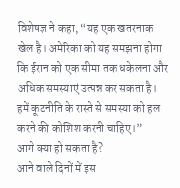विशेषज्ञ ने कहा, “यह एक खतरनाक खेल है। अमेरिका को यह समझना होगा कि ईरान को एक सीमा तक धकेलना और अधिक समस्याएं उत्पन्न कर सकता है। हमें कूटनीति के रास्ते से समस्या को हल करने की कोशिश करनी चाहिए।”
आगे क्या हो सकता है?
आने वाले दिनों में इस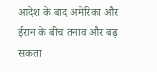आदेश के बाद अमेरिका और ईरान के बीच तनाव और बढ़ सकता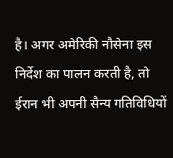है। अगर अमेरिकी नौसेना इस निर्देश का पालन करती है, तो ईरान भी अपनी सैन्य गतिविधियों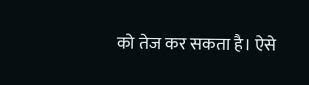को तेज कर सकता है। ऐसे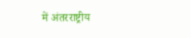में अंतरराष्ट्रीय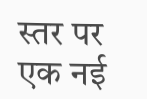स्तर पर एक नई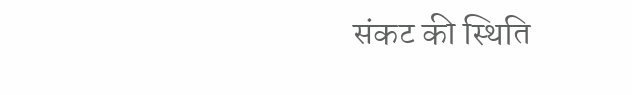संकट की स्थिति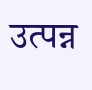उत्पन्न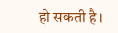हो सकती है।